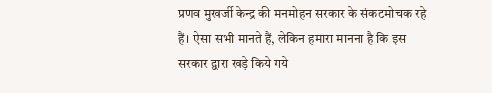प्रणव मुखर्जी केन्द्र की मनमोहन सरकार के संकटमोचक रहे हैं। ऐसा सभी मानते हैं, लेकिन हमारा मानना है कि इस सरकार द्वारा खड़े किये गये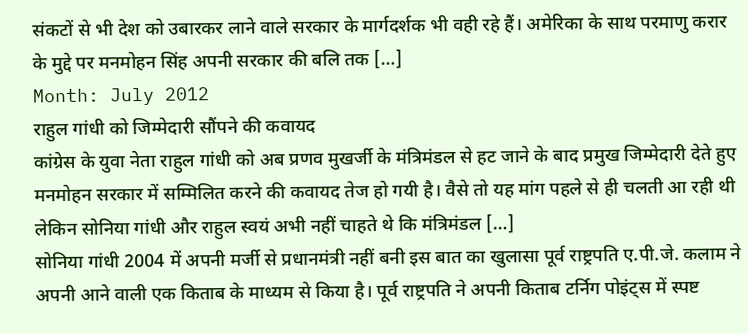संकटों से भी देश को उबारकर लाने वाले सरकार के मार्गदर्शक भी वही रहे हैं। अमेरिका के साथ परमाणु करार के मुद्दे पर मनमोहन सिंह अपनी सरकार की बलि तक […]
Month: July 2012
राहुल गांधी को जिम्मेदारी सौंपने की कवायद
कांग्रेस के युवा नेता राहुल गांधी को अब प्रणव मुखर्जी के मंत्रिमंडल से हट जाने के बाद प्रमुख जिम्मेदारी देते हुए मनमोहन सरकार में सम्मिलित करने की कवायद तेज हो गयी है। वैसे तो यह मांग पहले से ही चलती आ रही थी लेकिन सोनिया गांधी और राहुल स्वयं अभी नहीं चाहते थे कि मंत्रिमंडल […]
सोनिया गांधी 2004 में अपनी मर्जी से प्रधानमंत्री नहीं बनी इस बात का खुलासा पूर्व राष्ट्रपति ए.पी.जे. कलाम ने अपनी आने वाली एक किताब के माध्यम से किया है। पूर्व राष्ट्रपति ने अपनी किताब टर्निग पोइंट्स में स्पष्ट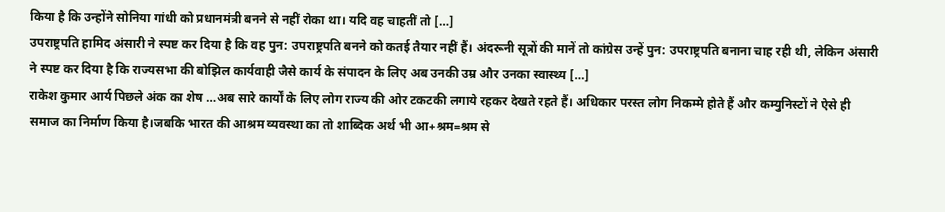किया है कि उन्होंने सोनिया गांधी को प्रधानमंत्री बनने से नहीं रोका था। यदि वह चाहतीं तो […]
उपराष्ट्रपति हामिद अंसारी ने स्पष्ट कर दिया है कि वह पुन: उपराष्ट्रपति बनने को कतई तैयार नहीं हैं। अंदरूनी सूत्रों की मानें तो कांग्रेस उन्हें पुन: उपराष्ट्रपति बनाना चाह रही थी, लेकिन अंसारी ने स्पष्ट कर दिया है कि राज्यसभा की बोझिल कार्यवाही जैसे कार्य के संपादन के लिए अब उनकी उम्र और उनका स्वास्थ्य […]
राकेश कुमार आर्य पिछले अंक का शेष …अब सारे कार्यों के लिए लोग राज्य की ओर टकटकी लगाये रहकर देखते रहते हैं। अधिकार परस्त लोग निकम्मे होते हैं और कम्युनिस्टों ने ऐसे ही समाज का निर्माण किया है।जबकि भारत की आश्रम व्यवस्था का तो शाब्दिक अर्थ भी आ+श्रम=श्रम से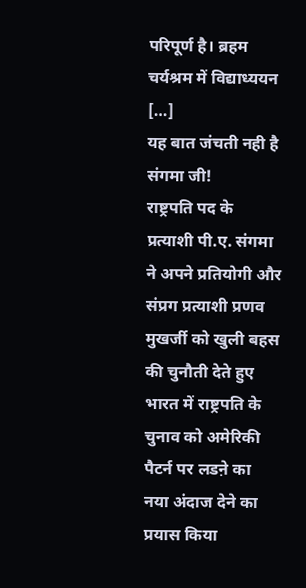परिपूर्ण है। ब्रहम चर्यश्रम में विद्याध्ययन […]
यह बात जंचती नही है संगमा जी!
राष्ट्रपति पद के प्रत्याशी पी.ए. संगमा ने अपने प्रतियोगी और संप्रग प्रत्याशी प्रणव मुखर्जी को खुली बहस की चुनौती देते हुए भारत में राष्ट्रपति के चुनाव को अमेरिकी पैटर्न पर लडऩे का नया अंदाज देने का प्रयास किया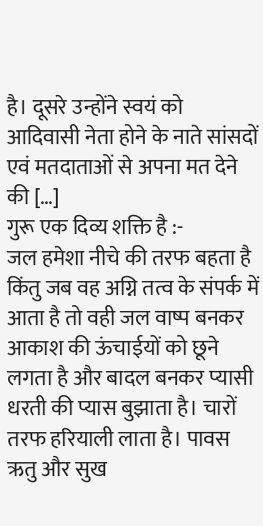है। दूसरे उन्होंने स्वयं को आदिवासी नेता होने के नाते सांसदों एवं मतदाताओं से अपना मत देने की […]
गुरू एक दिव्य शक्ति है :-
जल हमेशा नीचे की तरफ बहता है किंतु जब वह अग्नि तत्व के संपर्क में आता है तो वही जल वाष्प बनकर आकाश की ऊंचाईयों को छूने लगता है और बादल बनकर प्यासी धरती की प्यास बुझाता है। चारों तरफ हरियाली लाता है। पावस ऋतु और सुख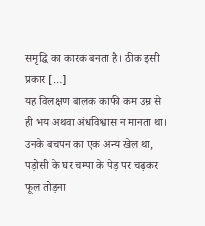समृद्घि का कारक बनता है। ठीक इसी प्रकार […]
यह विलक्षण बालक काफी कम उम्र से ही भय अथवा अंधविश्वास न मानता था। उनके बचपन का एक अन्य खेल था, पड़ोसी के घर चम्पा के पेड़ पर चढ़कर फूल तोड़ना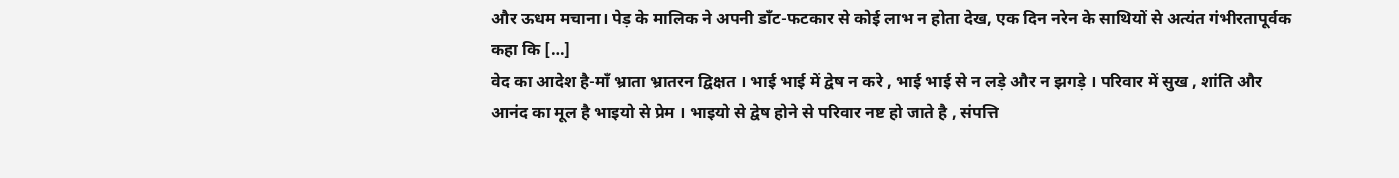और ऊधम मचाना। पेड़ के मालिक ने अपनी डाँट-फटकार से कोई लाभ न होता देख, एक दिन नरेन के साथियों से अत्यंत गंभीरतापूर्वक कहा कि […]
वेद का आदेश है-माँ भ्राता भ्रातरन द्विक्षत । भाई भाई में द्वेष न करे , भाई भाई से न लड़े और न झगड़े । परिवार में सुख , शांति और आनंद का मूल है भाइयो से प्रेम । भाइयो से द्वेष होने से परिवार नष्ट हो जाते है , संपत्ति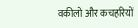वकीलो और कचहरियों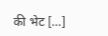की भेट […]